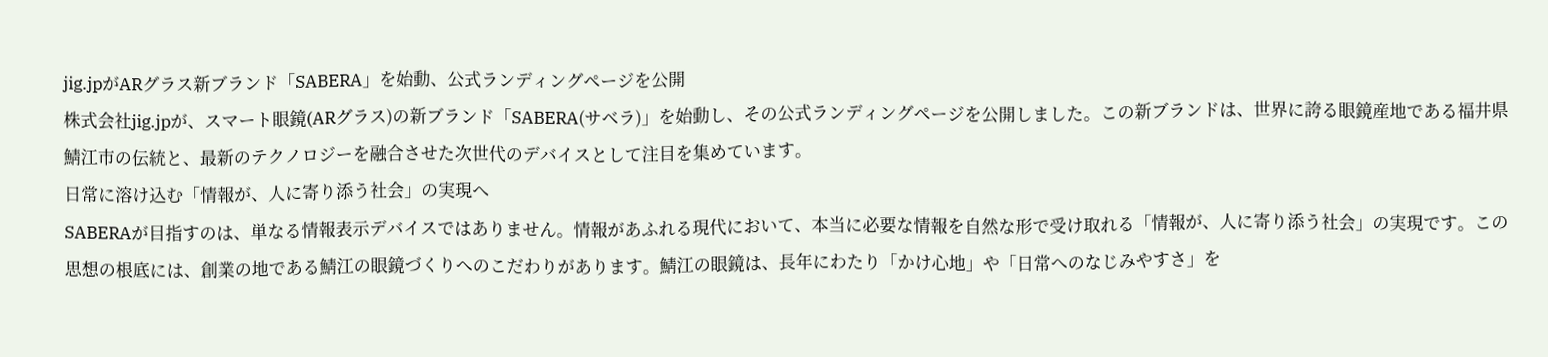jig.jpがARグラス新ブランド「SABERA」を始動、公式ランディングページを公開
株式会社jig.jpが、スマート眼鏡(ARグラス)の新ブランド「SABERA(サベラ)」を始動し、その公式ランディングページを公開しました。この新ブランドは、世界に誇る眼鏡産地である福井県鯖江市の伝統と、最新のテクノロジーを融合させた次世代のデバイスとして注目を集めています。
日常に溶け込む「情報が、人に寄り添う社会」の実現へ
SABERAが目指すのは、単なる情報表示デバイスではありません。情報があふれる現代において、本当に必要な情報を自然な形で受け取れる「情報が、人に寄り添う社会」の実現です。この思想の根底には、創業の地である鯖江の眼鏡づくりへのこだわりがあります。鯖江の眼鏡は、長年にわたり「かけ心地」や「日常へのなじみやすさ」を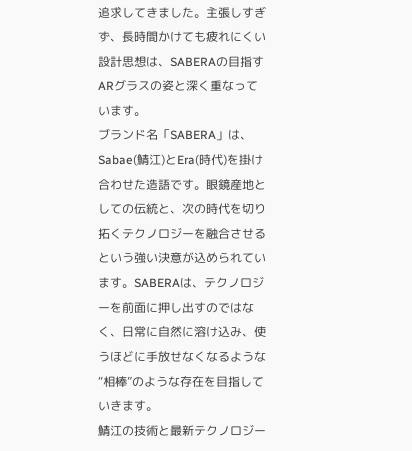追求してきました。主張しすぎず、長時間かけても疲れにくい設計思想は、SABERAの目指すARグラスの姿と深く重なっています。
ブランド名「SABERA」は、Sabae(鯖江)とEra(時代)を掛け合わせた造語です。眼鏡産地としての伝統と、次の時代を切り拓くテクノロジーを融合させるという強い決意が込められています。SABERAは、テクノロジーを前面に押し出すのではなく、日常に自然に溶け込み、使うほどに手放せなくなるような“相棒”のような存在を目指していきます。
鯖江の技術と最新テクノロジー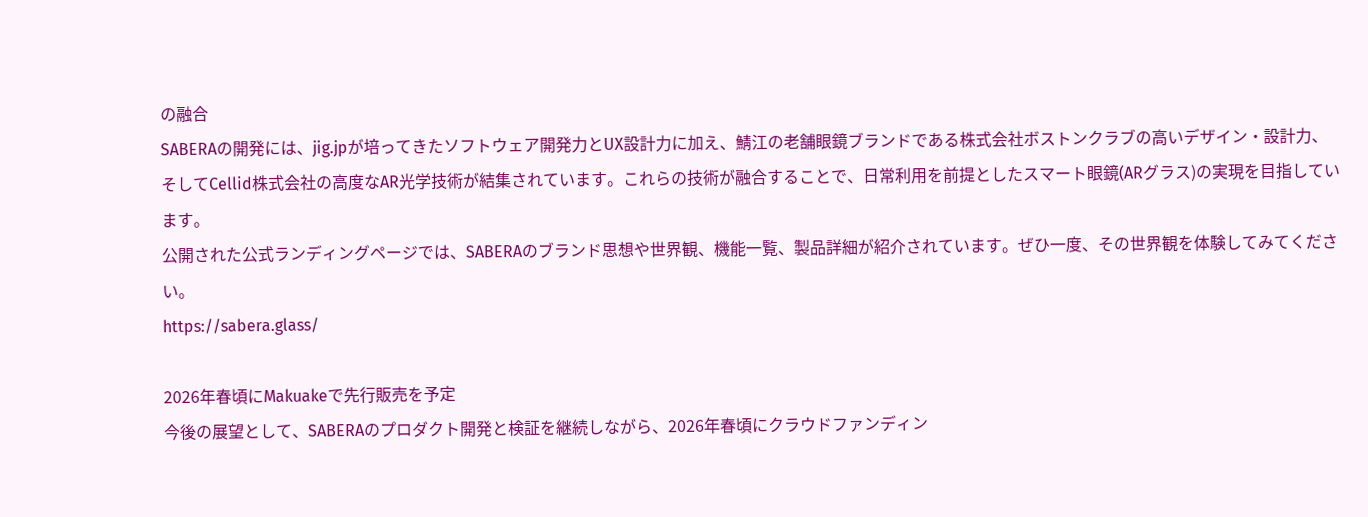の融合
SABERAの開発には、jig.jpが培ってきたソフトウェア開発力とUX設計力に加え、鯖江の老舗眼鏡ブランドである株式会社ボストンクラブの高いデザイン・設計力、そしてCellid株式会社の高度なAR光学技術が結集されています。これらの技術が融合することで、日常利用を前提としたスマート眼鏡(ARグラス)の実現を目指しています。
公開された公式ランディングページでは、SABERAのブランド思想や世界観、機能一覧、製品詳細が紹介されています。ぜひ一度、その世界観を体験してみてください。
https://sabera.glass/

2026年春頃にMakuakeで先行販売を予定
今後の展望として、SABERAのプロダクト開発と検証を継続しながら、2026年春頃にクラウドファンディン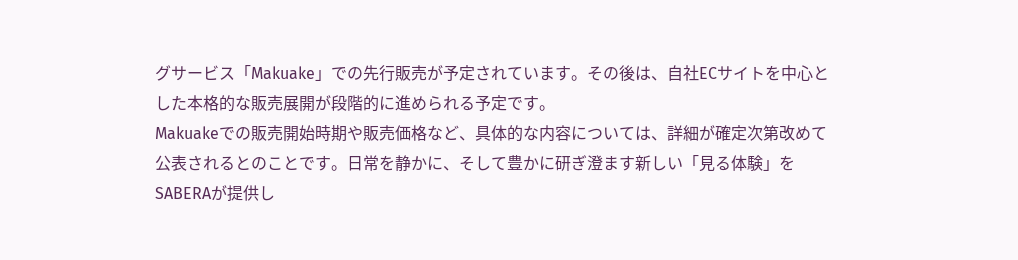グサービス「Makuake」での先行販売が予定されています。その後は、自社ECサイトを中心とした本格的な販売展開が段階的に進められる予定です。
Makuakeでの販売開始時期や販売価格など、具体的な内容については、詳細が確定次第改めて公表されるとのことです。日常を静かに、そして豊かに研ぎ澄ます新しい「見る体験」をSABERAが提供し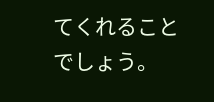てくれることでしょう。